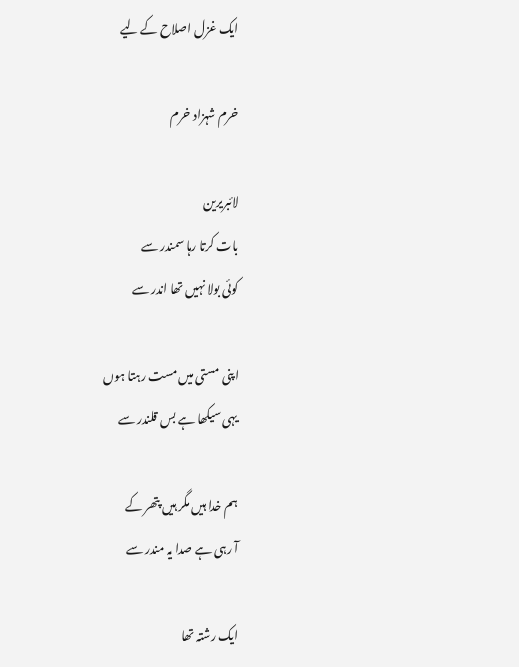ایک غزل اصلاح کے لیے

خرم شہزاد خرم

لائبریرین
بات کرتا رہا سمندر سے
کوئی بولا نہیں تھا اندر سے

اپنی مستی میں مست رہتا ہوں
یہی سیکھا ہے بس قلندر سے

ہم خدا ہیں مگر ہیں پتھر کے
آ رہی ہے صدا یہ مندر سے

ایک رشتہ تھا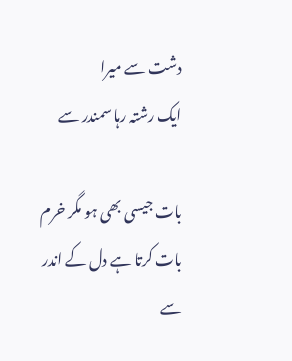دشت سے میرا
ایک رشتہ رہا سمندر سے

بات جیسی بھی ہو مگر خرم
بات کرتا ہے دل کے اندر سے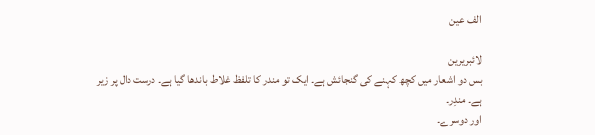الف عین

لائبریرین
بس دو اشعار میں کچھ کہنے کی گنجائش ہے۔ ایک تو مندر کا تلفظ غلاط باندھا گیا ہے۔ درست دال پر زیر ہے۔ مندِر۔
اور دوسرے۔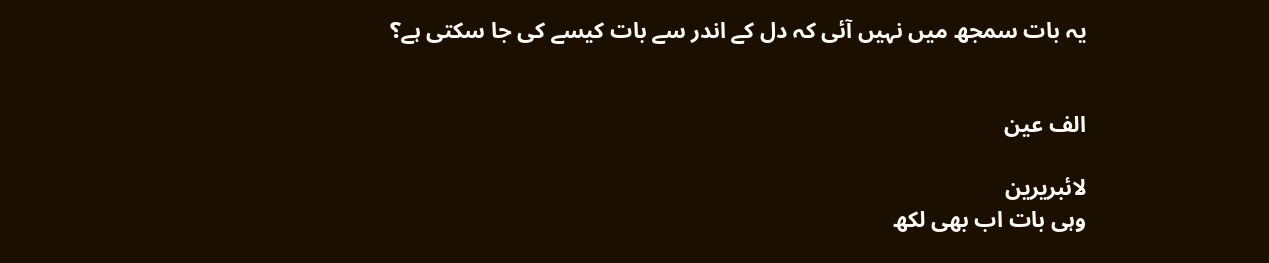یہ بات سمجھ میں نہیں آئی کہ دل کے اندر سے بات کیسے کی جا سکتی ہے؟


الف عین

لائبریرین
وہی بات اب بھی لکھ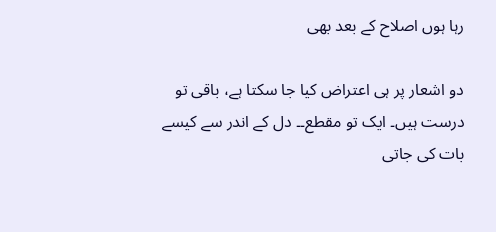رہا ہوں اصلاح کے بعد بھی

دو اشعار پر ہی اعتراض کیا جا سکتا ہے، باقی تو درست ہیں۔ ایک تو مقطع۔۔ دل کے اندر سے کیسے بات کی جاتی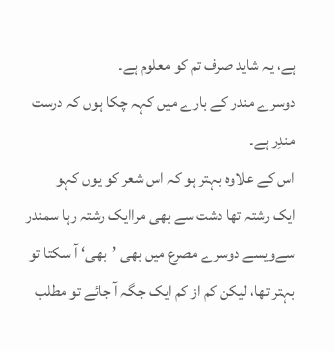ہے، یہ شاید صرف تم کو معلوم ہے۔
دوسرے مندر کے بارے میں کہہ چکا ہوں کہ درست مندِر ہے۔
اس کے علاوہ بہتر ہو کہ اس شعر کو یوں کہو
ایک رشتہ تھا دشت سے بھی مراایک رشتہ رہا سمندر سےویسے دوسرے مصرع میں بھی ’بھی‘ آ سکتا تو بہتر تھا، لیکن کم از کم ایک جگہ آ جائے تو مطلب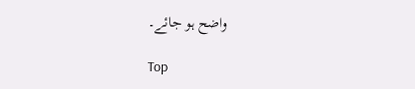واضح ہو جائے۔

Top